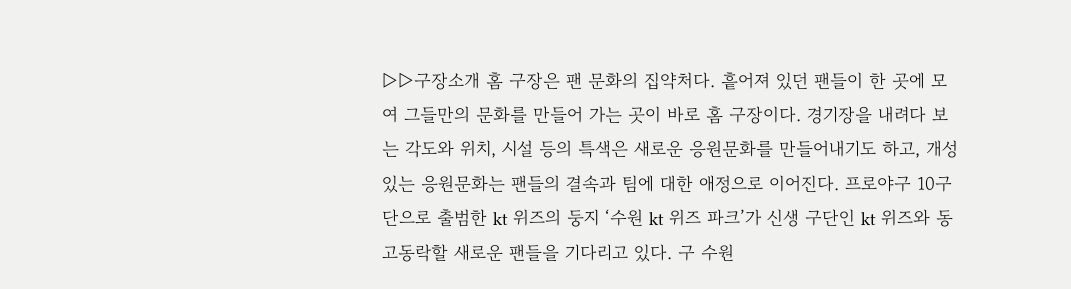▷▷구장소개 홈 구장은 팬 문화의 집약처다. 흩어져 있던 팬들이 한 곳에 모여 그들만의 문화를 만들어 가는 곳이 바로 홈 구장이다. 경기장을 내려다 보는 각도와 위치, 시설 등의 특색은 새로운 응원문화를 만들어내기도 하고, 개성있는 응원문화는 팬들의 결속과 팀에 대한 애정으로 이어진다. 프로야구 10구단으로 출범한 kt 위즈의 둥지 ‘수원 kt 위즈 파크’가 신생 구단인 kt 위즈와 동고동락할 새로운 팬들을 기다리고 있다. 구 수원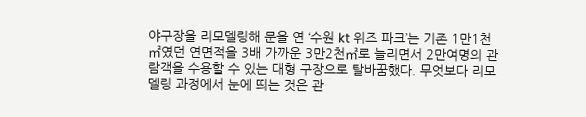야구장을 리모델링해 문을 연 ‘수원 kt 위즈 파크’는 기존 1만1천㎡였던 연면적을 3배 가까운 3만2천㎡로 늘리면서 2만여명의 관람객을 수용할 수 있는 대형 구장으로 탈바꿈했다. 무엇보다 리모델링 과정에서 눈에 띄는 것은 관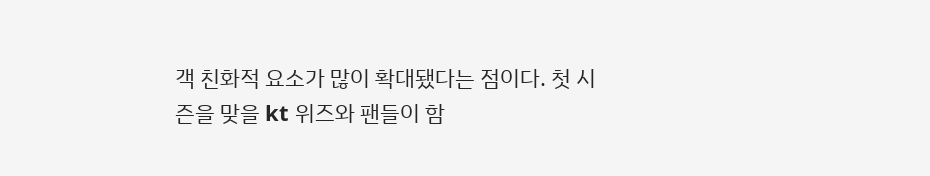객 친화적 요소가 많이 확대됐다는 점이다. 첫 시즌을 맞을 kt 위즈와 팬들이 함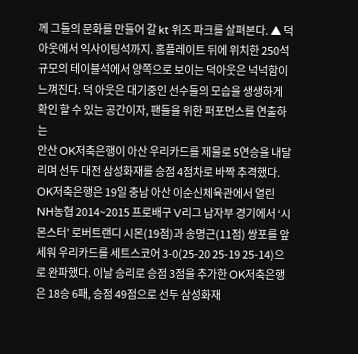께 그들의 문화를 만들어 갈 kt 위즈 파크를 살펴본다. ▲ 덕아웃에서 익사이팅석까지. 홈플레이트 뒤에 위치한 250석 규모의 테이블석에서 양쪽으로 보이는 덕아웃은 넉넉함이 느껴진다. 덕 아웃은 대기중인 선수들의 모습을 생생하게 확인 할 수 있는 공간이자, 팬들을 위한 퍼포먼스를 연출하는
안산 OK저축은행이 아산 우리카드를 제물로 5연승을 내달리며 선두 대전 삼성화재를 승점 4점차로 바짝 추격했다. OK저축은행은 19일 충남 아산 이순신체육관에서 열린 NH농협 2014~2015 프로배구 V리그 남자부 경기에서 ‘시몬스터’ 로버트랜디 시몬(19점)과 송명근(11점) 쌍포를 앞세워 우리카드를 세트스코어 3-0(25-20 25-19 25-14)으로 완파했다. 이날 승리로 승점 3점을 추가한 OK저축은행은 18승 6패, 승점 49점으로 선두 삼성화재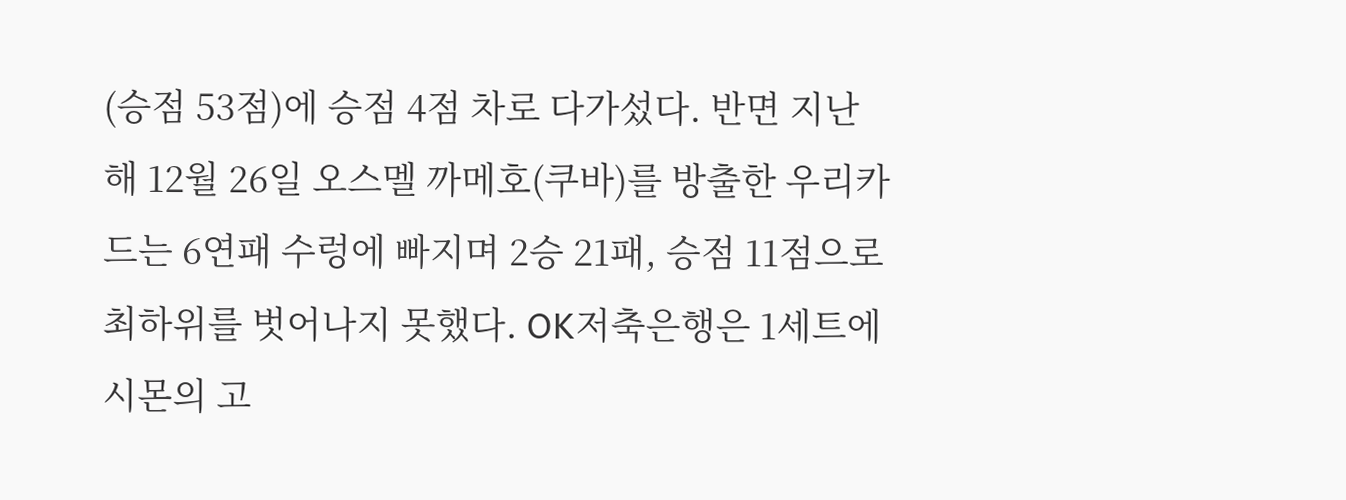(승점 53점)에 승점 4점 차로 다가섰다. 반면 지난해 12월 26일 오스멜 까메호(쿠바)를 방출한 우리카드는 6연패 수렁에 빠지며 2승 21패, 승점 11점으로 최하위를 벗어나지 못했다. OK저축은행은 1세트에 시몬의 고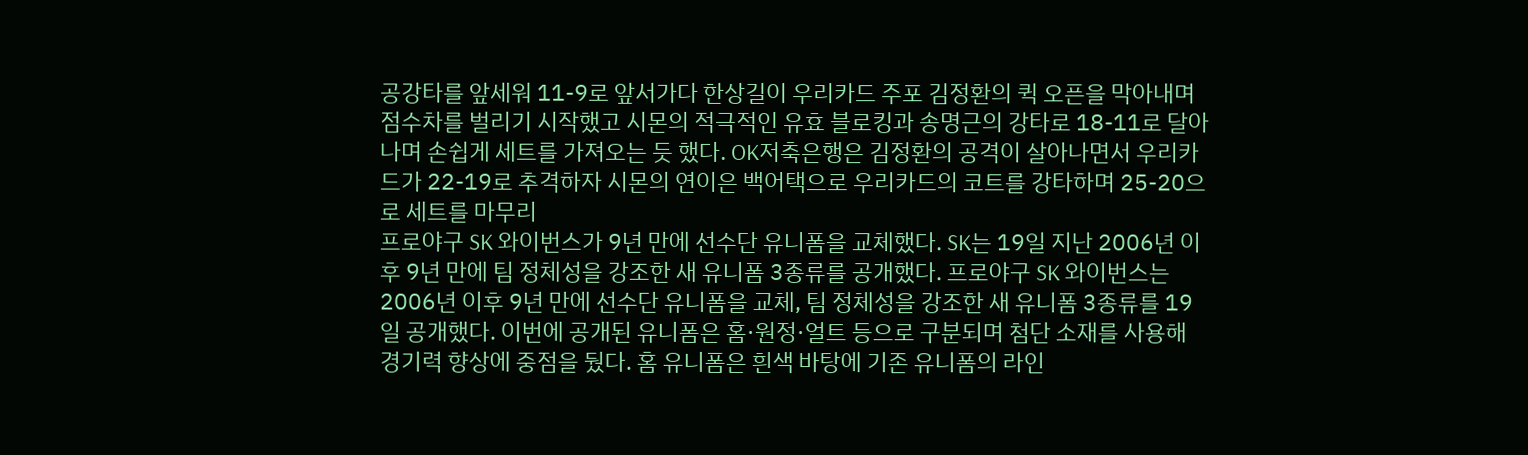공강타를 앞세워 11-9로 앞서가다 한상길이 우리카드 주포 김정환의 퀵 오픈을 막아내며 점수차를 벌리기 시작했고 시몬의 적극적인 유효 블로킹과 송명근의 강타로 18-11로 달아나며 손쉽게 세트를 가져오는 듯 했다. OK저축은행은 김정환의 공격이 살아나면서 우리카드가 22-19로 추격하자 시몬의 연이은 백어택으로 우리카드의 코트를 강타하며 25-20으로 세트를 마무리
프로야구 SK 와이번스가 9년 만에 선수단 유니폼을 교체했다. SK는 19일 지난 2006년 이후 9년 만에 팀 정체성을 강조한 새 유니폼 3종류를 공개했다. 프로야구 SK 와이번스는 2006년 이후 9년 만에 선수단 유니폼을 교체, 팀 정체성을 강조한 새 유니폼 3종류를 19일 공개했다. 이번에 공개된 유니폼은 홈·원정·얼트 등으로 구분되며 첨단 소재를 사용해 경기력 향상에 중점을 뒀다. 홈 유니폼은 흰색 바탕에 기존 유니폼의 라인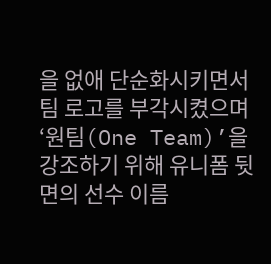을 없애 단순화시키면서 팀 로고를 부각시켰으며 ‘원팀(One Team)’을 강조하기 위해 유니폼 뒷면의 선수 이름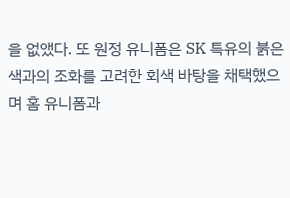을 없앴다. 또 원정 유니폼은 SK 특유의 붉은색과의 조화를 고려한 회색 바탕을 채택했으며 홈 유니폼과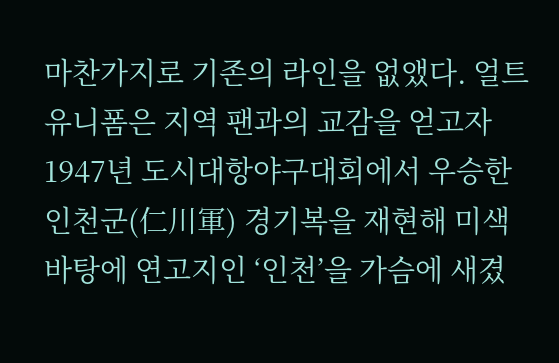마찬가지로 기존의 라인을 없앴다. 얼트 유니폼은 지역 팬과의 교감을 얻고자 1947년 도시대항야구대회에서 우승한 인천군(仁川軍) 경기복을 재현해 미색 바탕에 연고지인 ‘인천’을 가슴에 새겼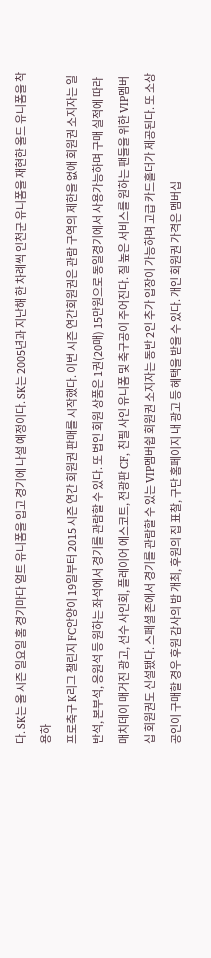다. SK는 올 시즌 일요일 홈 경기마다 얼트 유니폼을 입고 경기에 나설 예정이다. SK는 2005년과 지난해 한 차례씩 인천군 유니폼을 재현한 올드 유니폼을 착용하
프로축구 K리그 챌린지 FC안양이 19일부터 2015 시즌 연간 회원권 판매를 시작했다. 이번 시즌 연간회원권은 관람 구역의 제한을 없애 회원권 소지자는 일반석, 본부석, 응원석 등 원하는 좌석에서 경기를 관람할 수 있다. 또 법인 회원 상품은 1권(20매) 15만원으로 동일경기에서 사용가능하며 구매 실적에 따라 매치데이 매거진 광고, 선수 사인회, 플레이어 에스코트, 전광판 CF, 친필 사인 유니폼 및 축구공이 주어진다. 질 높은 서비스를 원하는 팬들을 위한 VIP멤버십 회원권도 신설됐다. 스페셜 존에서 경기를 관람할 수 있는 VIP멤버쉽 회원권 소지자는 동반 2인 추가 입장이 가능하며 고급 카드홀더가 제공된다. 또 소상공인이 구매할 경우 후원 감사의 밤 개최, 후원의 집 표찰, 구단 홈페이지 내 광고 등 혜택을 받을 수 있다. 개인 회원권 가격은 멤버십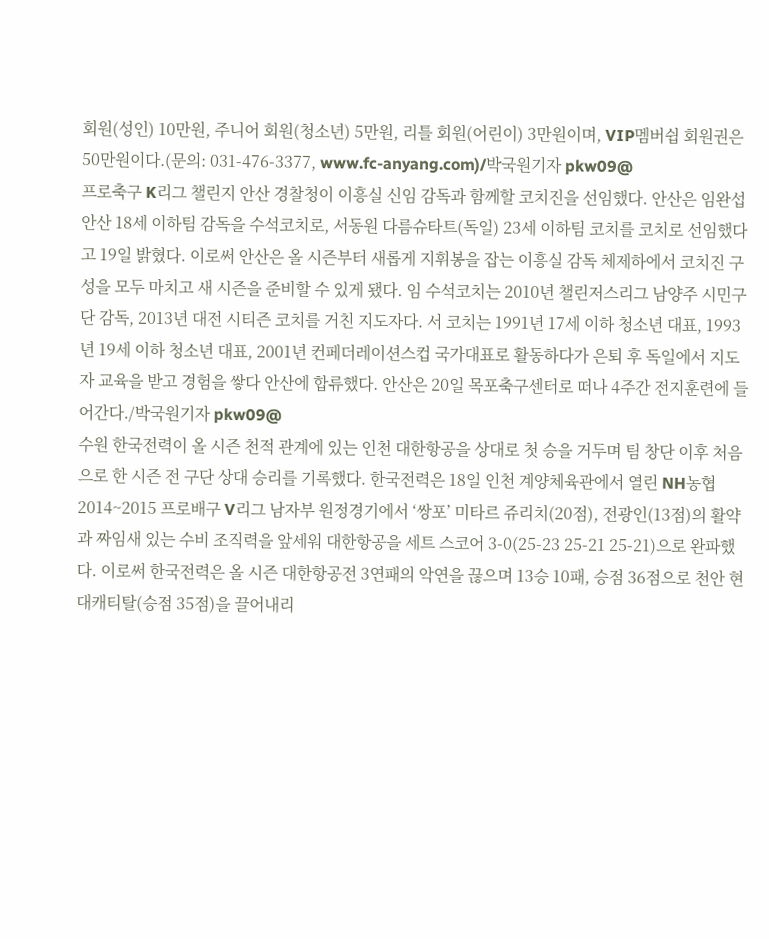회원(성인) 10만원, 주니어 회원(청소년) 5만원, 리틀 회원(어린이) 3만원이며, VIP멤버쉽 회원권은 50만원이다.(문의: 031-476-3377, www.fc-anyang.com)/박국원기자 pkw09@
프로축구 K리그 챌린지 안산 경찰청이 이흥실 신임 감독과 함께할 코치진을 선임했다. 안산은 임완섭 안산 18세 이하팀 감독을 수석코치로, 서동원 다름슈타트(독일) 23세 이하팀 코치를 코치로 선임했다고 19일 밝혔다. 이로써 안산은 올 시즌부터 새롭게 지휘봉을 잡는 이흥실 감독 체제하에서 코치진 구성을 모두 마치고 새 시즌을 준비할 수 있게 됐다. 임 수석코치는 2010년 챌린저스리그 남양주 시민구단 감독, 2013년 대전 시티즌 코치를 거친 지도자다. 서 코치는 1991년 17세 이하 청소년 대표, 1993년 19세 이하 청소년 대표, 2001년 컨페더레이션스컵 국가대표로 활동하다가 은퇴 후 독일에서 지도자 교육을 받고 경험을 쌓다 안산에 합류했다. 안산은 20일 목포축구센터로 떠나 4주간 전지훈련에 들어간다./박국원기자 pkw09@
수원 한국전력이 올 시즌 천적 관계에 있는 인천 대한항공을 상대로 첫 승을 거두며 팀 창단 이후 처음으로 한 시즌 전 구단 상대 승리를 기록했다. 한국전력은 18일 인천 계양체육관에서 열린 NH농협 2014~2015 프로배구 V리그 남자부 원정경기에서 ‘쌍포’ 미타르 쥬리치(20점), 전광인(13점)의 활약과 짜임새 있는 수비 조직력을 앞세워 대한항공을 세트 스코어 3-0(25-23 25-21 25-21)으로 완파했다. 이로써 한국전력은 올 시즌 대한항공전 3연패의 악연을 끊으며 13승 10패, 승점 36점으로 천안 현대캐티탈(승점 35점)을 끌어내리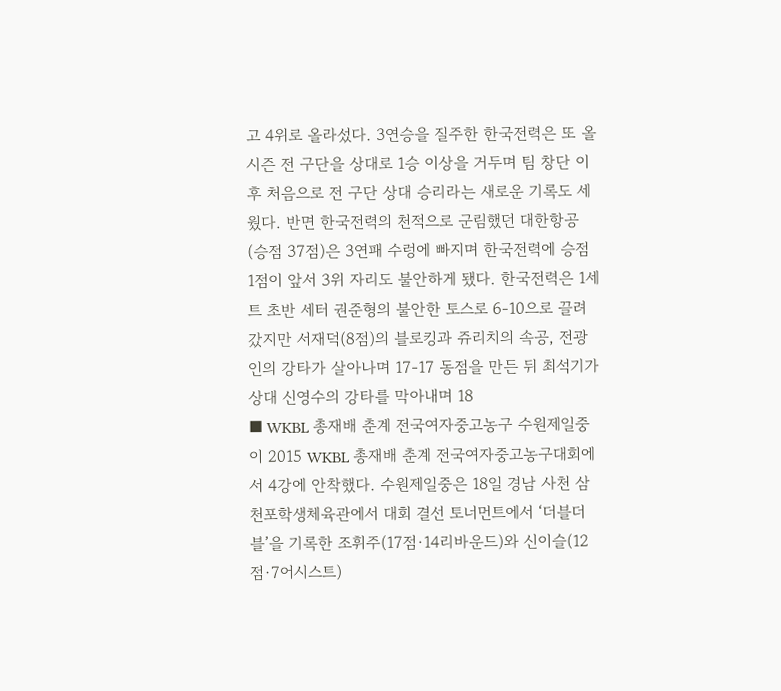고 4위로 올라섰다. 3연승을 질주한 한국전력은 또 올 시즌 전 구단을 상대로 1승 이상을 거두며 팀 창단 이후 처음으로 전 구단 상대 승리라는 새로운 기록도 세웠다. 반면 한국전력의 천적으로 군림했던 대한항공(승점 37점)은 3연패 수렁에 빠지며 한국전력에 승점 1점이 앞서 3위 자리도 불안하게 됐다. 한국전력은 1세트 초반 세터 권준형의 불안한 토스로 6-10으로 끌려갔지만 서재덕(8점)의 블로킹과 쥬리치의 속공, 전광인의 강타가 살아나며 17-17 동점을 만든 뒤 최석기가 상대 신영수의 강타를 막아내며 18
■ WKBL 총재배 춘계 전국여자중고농구 수원제일중이 2015 WKBL 총재배 춘계 전국여자중고농구대회에서 4강에 안착했다. 수원제일중은 18일 경남 사천 삼천포학생체육관에서 대회 결선 토너먼트에서 ‘더블더블’을 기록한 조휘주(17점·14리바운드)와 신이슬(12점·7어시스트)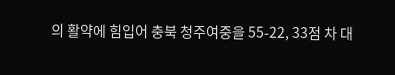의 활약에 힘입어 충북 청주여중을 55-22, 33점 차 대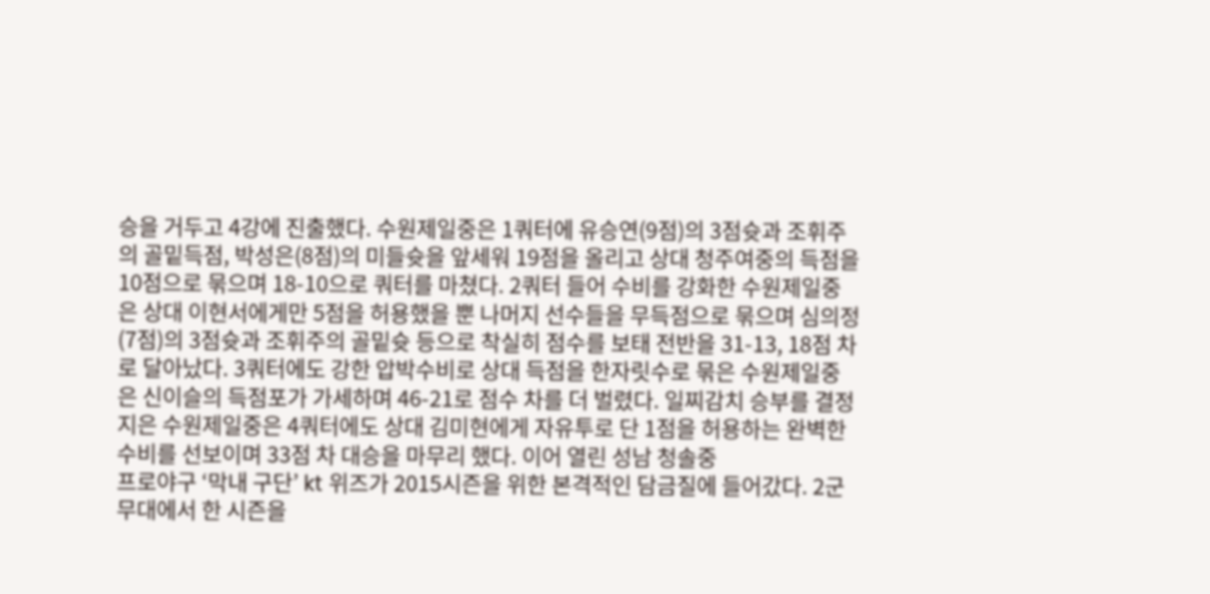승을 거두고 4강에 진출했다. 수원제일중은 1쿼터에 유승연(9점)의 3점슛과 조휘주의 골밑득점, 박성은(8점)의 미들슛을 앞세워 19점을 올리고 상대 청주여중의 득점을 10점으로 묶으며 18-10으로 쿼터를 마쳤다. 2쿼터 들어 수비를 강화한 수원제일중은 상대 이현서에게만 5점을 허용했을 뿐 나머지 선수들을 무득점으로 묶으며 심의정(7점)의 3점슛과 조휘주의 골밑슛 등으로 착실히 점수를 보태 전반을 31-13, 18점 차로 달아났다. 3쿼터에도 강한 압박수비로 상대 득점을 한자릿수로 묶은 수원제일중은 신이슬의 득점포가 가세하며 46-21로 점수 차를 더 벌렸다. 일찌감치 승부를 결정지은 수원제일중은 4쿼터에도 상대 김미현에게 자유투로 단 1점을 허용하는 완벽한 수비를 선보이며 33점 차 대승을 마무리 했다. 이어 열린 성남 청솔중
프로야구 ‘막내 구단’ kt 위즈가 2015시즌을 위한 본격적인 담금질에 들어갔다. 2군 무대에서 한 시즌을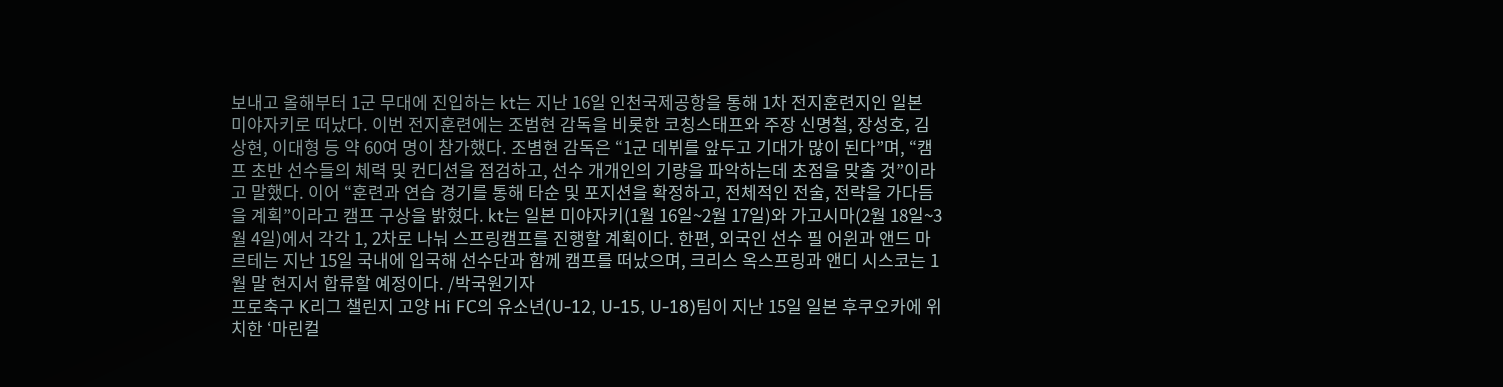보내고 올해부터 1군 무대에 진입하는 kt는 지난 16일 인천국제공항을 통해 1차 전지훈련지인 일본 미야자키로 떠났다. 이번 전지훈련에는 조범현 감독을 비롯한 코칭스태프와 주장 신명철, 장성호, 김상현, 이대형 등 약 60여 명이 참가했다. 조볌현 감독은 “1군 데뷔를 앞두고 기대가 많이 된다”며, “캠프 초반 선수들의 체력 및 컨디션을 점검하고, 선수 개개인의 기량을 파악하는데 초점을 맞출 것”이라고 말했다. 이어 “훈련과 연습 경기를 통해 타순 및 포지션을 확정하고, 전체적인 전술, 전략을 가다듬을 계획”이라고 캠프 구상을 밝혔다. kt는 일본 미야자키(1월 16일~2월 17일)와 가고시마(2월 18일~3월 4일)에서 각각 1, 2차로 나눠 스프링캠프를 진행할 계획이다. 한편, 외국인 선수 필 어윈과 앤드 마르테는 지난 15일 국내에 입국해 선수단과 함께 캠프를 떠났으며, 크리스 옥스프링과 앤디 시스코는 1월 말 현지서 합류할 예정이다. /박국원기자
프로축구 K리그 챌린지 고양 Hi FC의 유소년(U-12, U-15, U-18)팀이 지난 15일 일본 후쿠오카에 위치한 ‘마린컬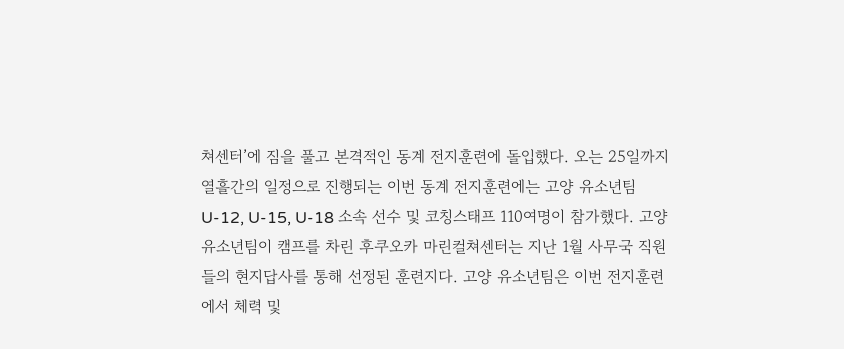쳐센터’에 짐을 풀고 본격적인 동계 전지훈련에 돌입했다. 오는 25일까지 열흘간의 일정으로 진행되는 이번 동계 전지훈련에는 고양 유소년팀 U-12, U-15, U-18 소속 선수 및 코칭스태프 110여명이 참가했다. 고양 유소년팀이 캠프를 차린 후쿠오카 마린컬쳐센터는 지난 1월 사무국 직원들의 현지답사를 통해 선정된 훈련지다. 고양 유소년팀은 이번 전지훈련에서 체력 및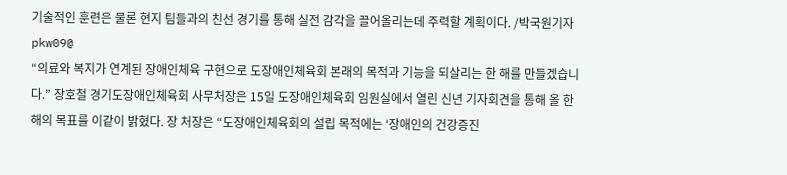기술적인 훈련은 물론 현지 팀들과의 친선 경기를 통해 실전 감각을 끌어올리는데 주력할 계획이다. /박국원기자 pkw09@
“의료와 복지가 연계된 장애인체육 구현으로 도장애인체육회 본래의 목적과 기능을 되살리는 한 해를 만들겠습니다.” 장호철 경기도장애인체육회 사무처장은 15일 도장애인체육회 임원실에서 열린 신년 기자회견을 통해 올 한해의 목표를 이같이 밝혔다. 장 처장은 “도장애인체육회의 설립 목적에는 ‘장애인의 건강증진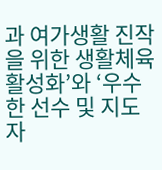과 여가생활 진작을 위한 생활체육 활성화’와 ‘우수한 선수 및 지도자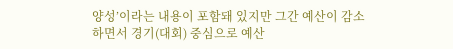양성’이라는 내용이 포함돼 있지만 그간 예산이 감소하면서 경기(대회) 중심으로 예산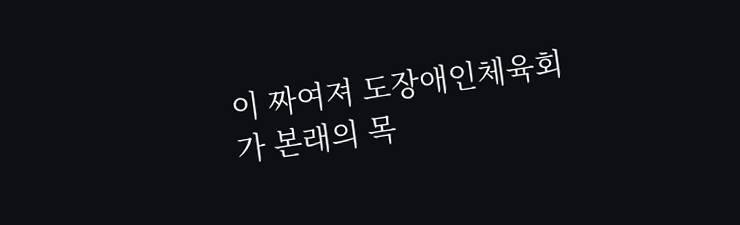이 짜여져 도장애인체육회가 본래의 목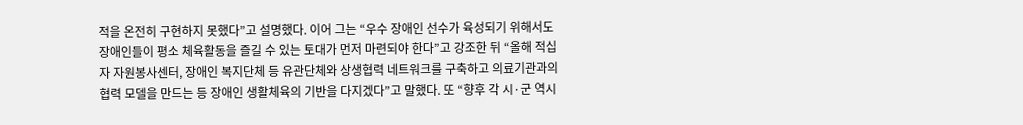적을 온전히 구현하지 못했다”고 설명했다. 이어 그는 “우수 장애인 선수가 육성되기 위해서도 장애인들이 평소 체육활동을 즐길 수 있는 토대가 먼저 마련되야 한다”고 강조한 뒤 “올해 적십자 자원봉사센터, 장애인 복지단체 등 유관단체와 상생협력 네트워크를 구축하고 의료기관과의 협력 모델을 만드는 등 장애인 생활체육의 기반을 다지겠다”고 말했다. 또 “향후 각 시·군 역시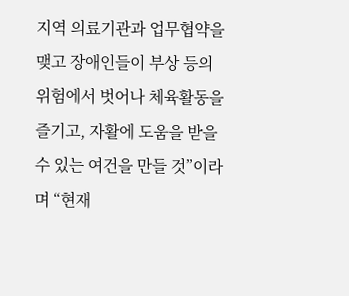지역 의료기관과 업무협약을 맺고 장애인들이 부상 등의 위험에서 벗어나 체육활동을 즐기고, 자활에 도움을 받을 수 있는 여건을 만들 것”이라며 “현재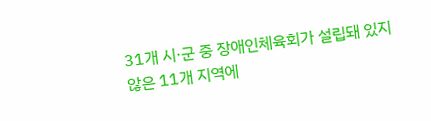31개 시·군 중 장애인체육회가 설립돼 있지 않은 11개 지역에